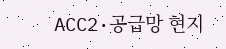ACC2·공급망 현지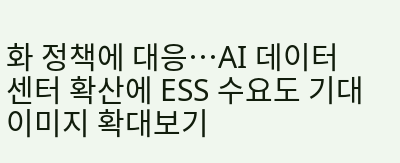화 정책에 대응…AI 데이터센터 확산에 ESS 수요도 기대
이미지 확대보기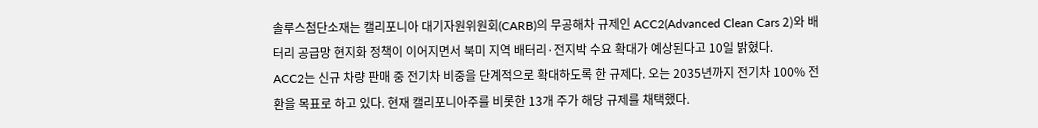솔루스첨단소재는 캘리포니아 대기자원위원회(CARB)의 무공해차 규제인 ACC2(Advanced Clean Cars 2)와 배터리 공급망 현지화 정책이 이어지면서 북미 지역 배터리·전지박 수요 확대가 예상된다고 10일 밝혔다.
ACC2는 신규 차량 판매 중 전기차 비중을 단계적으로 확대하도록 한 규제다. 오는 2035년까지 전기차 100% 전환을 목표로 하고 있다. 현재 캘리포니아주를 비롯한 13개 주가 해당 규제를 채택했다.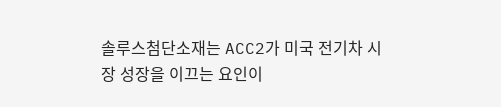솔루스첨단소재는 ACC2가 미국 전기차 시장 성장을 이끄는 요인이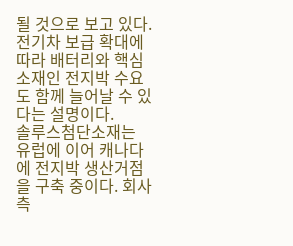될 것으로 보고 있다. 전기차 보급 확대에 따라 배터리와 핵심 소재인 전지박 수요도 함께 늘어날 수 있다는 설명이다.
솔루스첨단소재는 유럽에 이어 캐나다에 전지박 생산거점을 구축 중이다. 회사 측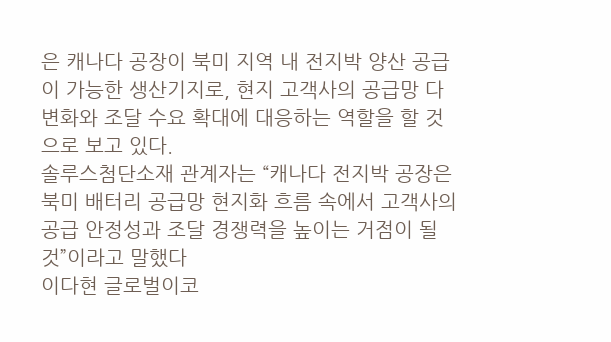은 캐나다 공장이 북미 지역 내 전지박 양산 공급이 가능한 생산기지로, 현지 고객사의 공급망 다변화와 조달 수요 확대에 대응하는 역할을 할 것으로 보고 있다.
솔루스첨단소재 관계자는 “캐나다 전지박 공장은 북미 배터리 공급망 현지화 흐름 속에서 고객사의 공급 안정성과 조달 경쟁력을 높이는 거점이 될 것”이라고 말했다
이다현 글로벌이코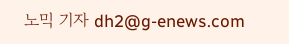노믹 기자 dh2@g-enews.com